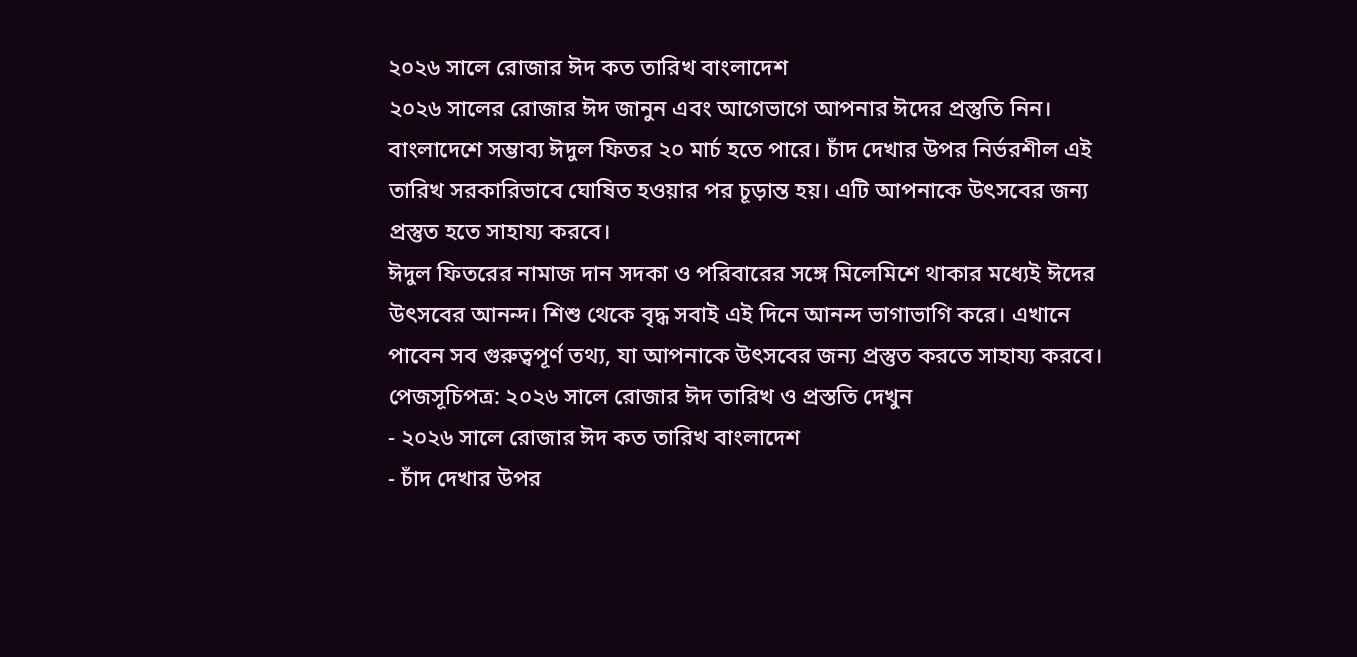২০২৬ সালে রোজার ঈদ কত তারিখ বাংলাদেশ
২০২৬ সালের রোজার ঈদ জানুন এবং আগেভাগে আপনার ঈদের প্রস্তুতি নিন। বাংলাদেশে সম্ভাব্য ঈদুল ফিতর ২০ মার্চ হতে পারে। চাঁদ দেখার উপর নির্ভরশীল এই তারিখ সরকারিভাবে ঘোষিত হওয়ার পর চূড়ান্ত হয়। এটি আপনাকে উৎসবের জন্য প্রস্তুত হতে সাহায্য করবে।
ঈদুল ফিতরের নামাজ দান সদকা ও পরিবারের সঙ্গে মিলেমিশে থাকার মধ্যেই ঈদের উৎসবের আনন্দ। শিশু থেকে বৃদ্ধ সবাই এই দিনে আনন্দ ভাগাভাগি করে। এখানে পাবেন সব গুরুত্বপূর্ণ তথ্য, যা আপনাকে উৎসবের জন্য প্রস্তুত করতে সাহায্য করবে।
পেজসূচিপত্র: ২০২৬ সালে রোজার ঈদ তারিখ ও প্রস্ততি দেখুন
- ২০২৬ সালে রোজার ঈদ কত তারিখ বাংলাদেশ
- চাঁদ দেখার উপর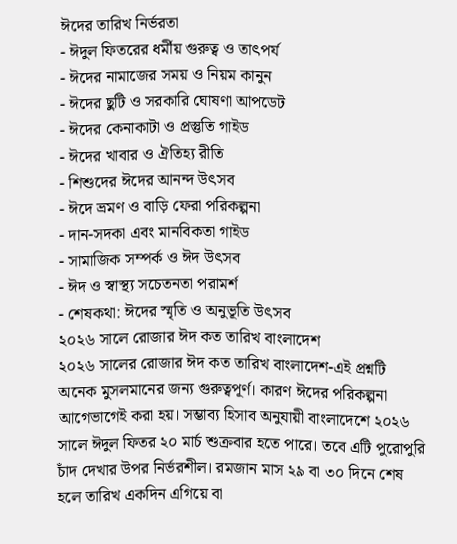ঈদের তারিখ নির্ভরতা
- ঈদুল ফিতরের ধর্মীয় গুরুত্ব ও তাৎপর্য
- ঈদের নামাজের সময় ও নিয়ম কানুন
- ঈদের ছুটি ও সরকারি ঘোষণা আপডেট
- ঈদের কেনাকাটা ও প্রস্তুতি গাইড
- ঈদের খাবার ও ঐতিহ্য রীতি
- শিশুদের ঈদের আনন্দ উৎসব
- ঈদে ভ্রমণ ও বাড়ি ফেরা পরিকল্পনা
- দান-সদকা এবং মানবিকতা গাইড
- সামাজিক সম্পর্ক ও ঈদ উৎসব
- ঈদ ও স্বাস্থ্য সচেতনতা পরামর্শ
- শেষকথা: ঈদের স্মৃতি ও অনুভূতি উৎসব
২০২৬ সালে রোজার ঈদ কত তারিখ বাংলাদেশ
২০২৬ সালের রোজার ঈদ কত তারিখ বাংলাদেশ-এই প্রশ্নটি অনেক মুসলমানের জন্য গুরুত্বপূর্ণ। কারণ ঈদের পরিকল্পনা আগেভাগেই করা হয়। সম্ভাব্য হিসাব অনুযায়ী বাংলাদেশে ২০২৬ সালে ঈদুল ফিতর ২০ মার্চ শুক্রবার হতে পারে। তবে এটি পুরোপুরি চাঁদ দেখার উপর নির্ভরশীল। রমজান মাস ২৯ বা ৩০ দিনে শেষ হলে তারিখ একদিন এগিয়ে বা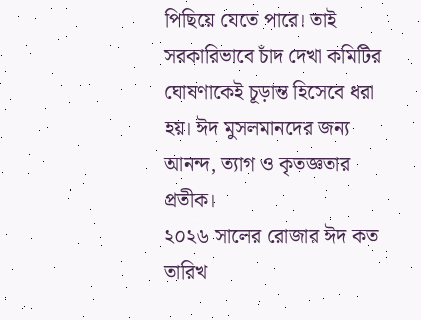পিছিয়ে যেতে পারে। তাই সরকারিভাবে চাঁদ দেখা কমিটির ঘোষণাকেই চূড়ান্ত হিসেবে ধরা হয়। ঈদ মুসলমানদের জন্য আনন্দ, ত্যাগ ও কৃতজ্ঞতার প্রতীক।
২০২৬ সালের রোজার ঈদ কত তারিখ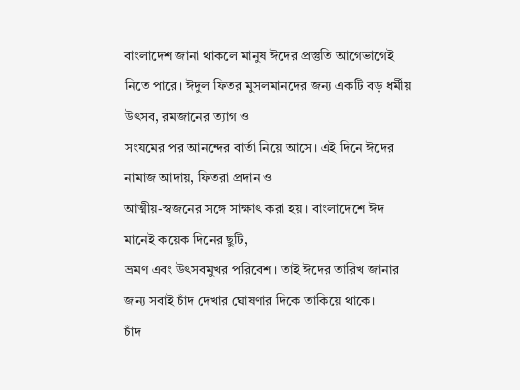বাংলাদেশ জানা থাকলে মানুষ ঈদের প্রস্তুতি আগেভাগেই
নিতে পারে। ঈদুল ফিতর মুসলমানদের জন্য একটি বড় ধর্মীয় উৎসব, রমজানের ত্যাগ ও
সংযমের পর আনন্দের বার্তা নিয়ে আসে। এই দিনে ঈদের নামাজ আদায়, ফিতরা প্রদান ও
আত্মীয়-স্বজনের সঙ্গে সাক্ষাৎ করা হয়। বাংলাদেশে ঈদ মানেই কয়েক দিনের ছুটি,
ভ্রমণ এবং উৎসবমুখর পরিবেশ। তাই ঈদের তারিখ জানার জন্য সবাই চাঁদ দেখার ঘোষণার দিকে তাকিয়ে থাকে।
চাঁদ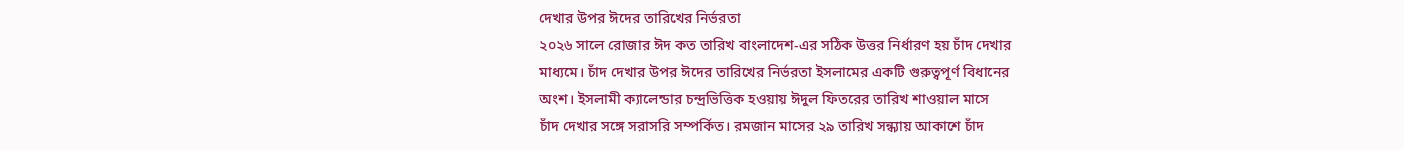দেখার উপর ঈদের তারিখের নির্ভরতা
২০২৬ সালে রোজার ঈদ কত তারিখ বাংলাদেশ-এর সঠিক উত্তর নির্ধারণ হয় চাঁদ দেখার
মাধ্যমে। চাঁদ দেখার উপর ঈদের তারিখের নির্ভরতা ইসলামের একটি গুরুত্বপূর্ণ বিধানের
অংশ। ইসলামী ক্যালেন্ডার চন্দ্রভিত্তিক হওয়ায় ঈদুল ফিতরের তারিখ শাওয়াল মাসে
চাঁদ দেখার সঙ্গে সরাসরি সম্পর্কিত। রমজান মাসের ২৯ তারিখ সন্ধ্যায় আকাশে চাঁদ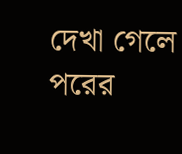দেখা গেলে পরের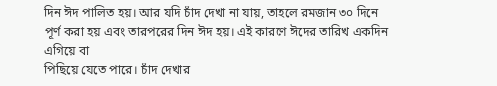দিন ঈদ পালিত হয়। আর যদি চাঁদ দেখা না যায়, তাহলে রমজান ৩০ দিনে
পূর্ণ করা হয় এবং তারপরের দিন ঈদ হয়। এই কারণে ঈদের তারিখ একদিন এগিয়ে বা
পিছিয়ে যেতে পারে। চাঁদ দেখার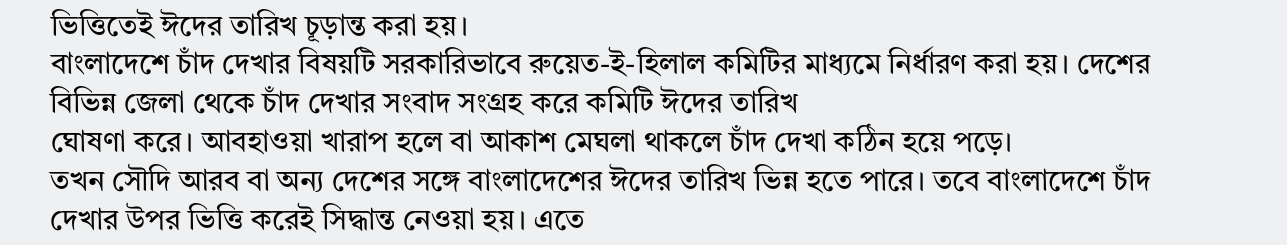ভিত্তিতেই ঈদের তারিখ চূড়ান্ত করা হয়।
বাংলাদেশে চাঁদ দেখার বিষয়টি সরকারিভাবে রুয়েত-ই-হিলাল কমিটির মাধ্যমে নির্ধারণ করা হয়। দেশের বিভিন্ন জেলা থেকে চাঁদ দেখার সংবাদ সংগ্রহ করে কমিটি ঈদের তারিখ
ঘোষণা করে। আবহাওয়া খারাপ হলে বা আকাশ মেঘলা থাকলে চাঁদ দেখা কঠিন হয়ে পড়ে।
তখন সৌদি আরব বা অন্য দেশের সঙ্গে বাংলাদেশের ঈদের তারিখ ভিন্ন হতে পারে। তবে বাংলাদেশে চাঁদ দেখার উপর ভিত্তি করেই সিদ্ধান্ত নেওয়া হয়। এতে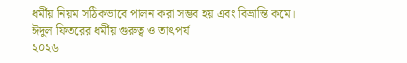ধর্মীয় নিয়ম সঠিকভাবে পালন করা সম্ভব হয় এবং বিভ্রান্তি কমে।
ঈদুল ফিতরের ধর্মীয় গুরুত্ব ও তাৎপর্য
২০২৬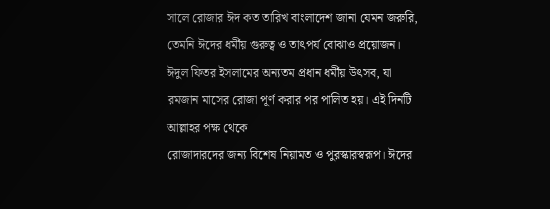সালে রোজার ঈদ কত তারিখ বাংলাদেশ জানা যেমন জরুরি, তেমনি ঈদের ধর্মীয় গুরুত্ব ও তাৎপর্য বোঝাও প্রয়োজন। ঈদুল ফিতর ইসলামের অন্যতম প্রধান ধর্মীয় উৎসব, যা রমজান মাসের রোজা পূর্ণ করার পর পালিত হয়। এই দিনটি আল্লাহর পক্ষ থেকে
রোজাদারদের জন্য বিশেষ নিয়ামত ও পুরস্কারস্বরূপ। ঈদের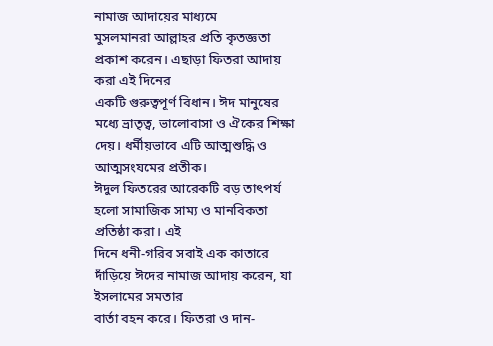নামাজ আদায়ের মাধ্যমে
মুসলমানরা আল্লাহর প্রতি কৃতজ্ঞতা প্রকাশ করেন। এছাড়া ফিতরা আদায় করা এই দিনের
একটি গুরুত্বপূর্ণ বিধান। ঈদ মানুষের মধ্যে ভ্রাতৃত্ব, ভালোবাসা ও ঐকের শিক্ষা দেয়। ধর্মীয়ভাবে এটি আত্মশুদ্ধি ও আত্মসংযমের প্রতীক।
ঈদুল ফিতরের আরেকটি বড় তাৎপর্য হলো সামাজিক সাম্য ও মানবিকতা প্রতিষ্ঠা করা। এই
দিনে ধনী-গরিব সবাই এক কাতারে দাঁড়িয়ে ঈদের নামাজ আদায় করেন, যা ইসলামের সমতার
বার্তা বহন করে। ফিতরা ও দান-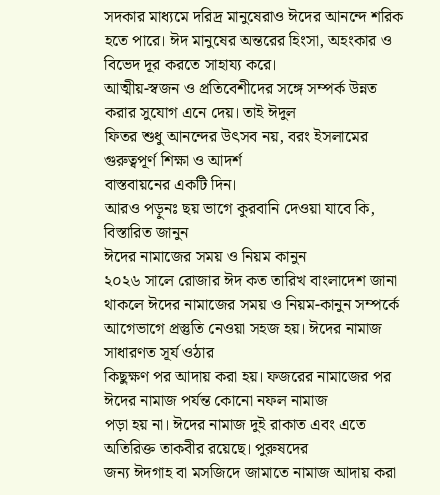সদকার মাধ্যমে দরিদ্র মানুষেরাও ঈদের আনন্দে শরিক
হতে পারে। ঈদ মানুষের অন্তরের হিংসা, অহংকার ও বিভেদ দূর করতে সাহায্য করে।
আত্মীয়-স্বজন ও প্রতিবেশীদের সঙ্গে সম্পর্ক উন্নত করার সুযোগ এনে দেয়। তাই ঈদুল
ফিতর শুধু আনন্দের উৎসব নয়, বরং ইসলামের গুরুত্বপূর্ণ শিক্ষা ও আদর্শ
বাস্তবায়নের একটি দিন।
আরও পড়ুনঃ ছয় ভাগে কুরবানি দেওয়া যাবে কি, বিস্তারিত জানুন
ঈদের নামাজের সময় ও নিয়ম কানুন
২০২৬ সালে রোজার ঈদ কত তারিখ বাংলাদেশ জানা থাকলে ঈদের নামাজের সময় ও নিয়ম-কানুন সম্পর্কে আগেভাগে প্রস্তুতি নেওয়া সহজ হয়। ঈদের নামাজ সাধারণত সূর্য ওঠার
কিছুক্ষণ পর আদায় করা হয়। ফজরের নামাজের পর ঈদের নামাজ পর্যন্ত কোনো নফল নামাজ
পড়া হয় না। ঈদের নামাজ দুই রাকাত এবং এতে অতিরিক্ত তাকবীর রয়েছে। পুরুষদের
জন্য ঈদগাহ বা মসজিদে জামাতে নামাজ আদায় করা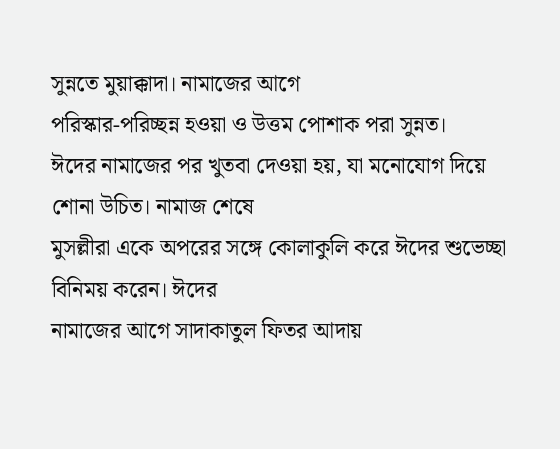সুন্নতে মুয়াক্কাদা। নামাজের আগে
পরিস্কার-পরিচ্ছন্ন হওয়া ও উত্তম পোশাক পরা সুন্নত।
ঈদের নামাজের পর খুতবা দেওয়া হয়, যা মনোযোগ দিয়ে শোনা উচিত। নামাজ শেষে
মুসল্লীরা একে অপরের সঙ্গে কোলাকুলি করে ঈদের শুভেচ্ছা বিনিময় করেন। ঈদের
নামাজের আগে সাদাকাতুল ফিতর আদায়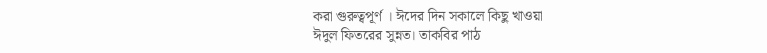করা গুরুত্বপূর্ণ । ঈদের দিন সকালে কিছু খাওয়া
ঈদুল ফিতরের সুন্নত। তাকবির পাঠ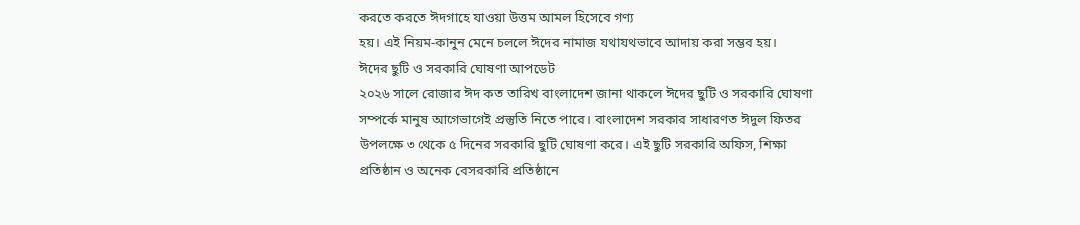করতে করতে ঈদগাহে যাওয়া উত্তম আমল হিসেবে গণ্য
হয়। এই নিয়ম-কানুন মেনে চললে ঈদের নামাজ যথাযথভাবে আদায় করা সম্ভব হয়।
ঈদের ছুটি ও সরকারি ঘোষণা আপডেট
২০২৬ সালে রোজার ঈদ কত তারিখ বাংলাদেশ জানা থাকলে ঈদের ছুটি ও সরকারি ঘোষণা
সম্পর্কে মানুষ আগেভাগেই প্রস্তুতি নিতে পারে। বাংলাদেশ সরকার সাধারণত ঈদুল ফিতর
উপলক্ষে ৩ থেকে ৫ দিনের সরকারি ছুটি ঘোষণা করে। এই ছুটি সরকারি অফিস, শিক্ষা
প্রতিষ্ঠান ও অনেক বেসরকারি প্রতিষ্ঠানে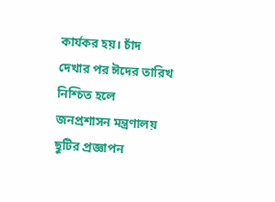কার্যকর হয়। চাঁদ দেখার পর ঈদের তারিখ
নিশ্চিত হলে জনপ্রশাসন মন্ত্রণালয় ছুটির প্রজ্ঞাপন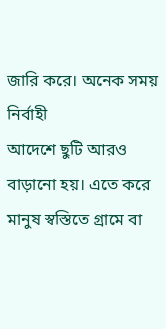জারি করে। অনেক সময় নির্বাহী
আদেশে ছুটি আরও বাড়ানো হয়। এতে করে মানুষ স্বস্তিতে গ্রামে বা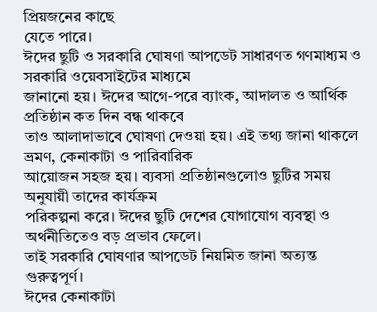প্রিয়জনের কাছে
যেতে পারে।
ঈদের ছুটি ও সরকারি ঘোষণা আপডেট সাধারণত গণমাধ্যম ও সরকারি ওয়েবসাইটের মাধ্যমে
জানানো হয়। ঈদের আগে-পরে ব্যাংক, আদালত ও আর্থিক প্রতিষ্ঠান কত দিন বন্ধ থাকবে
তাও আলাদাভাবে ঘোষণা দেওয়া হয়। এই তথ্য জানা থাকলে ভ্রমণ, কেনাকাটা ও পারিবারিক
আয়োজন সহজ হয়। ব্যবসা প্রতিষ্ঠানগুলোও ছুটির সময় অনুযায়ী তাদের কার্যক্রম
পরিকল্পনা করে। ঈদের ছুটি দেশের যোগাযোগ ব্যবস্থা ও অর্থনীতিতেও বড় প্রভাব ফেলে।
তাই সরকারি ঘোষণার আপডেট নিয়মিত জানা অত্যন্ত গুরুত্বপূর্ণ।
ঈদের কেনাকাটা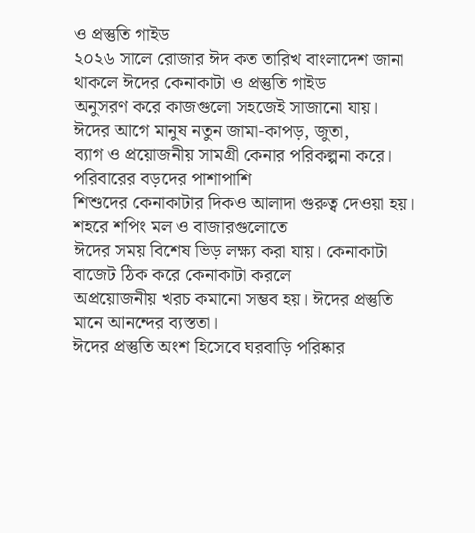ও প্রস্তুতি গাইড
২০২৬ সালে রোজার ঈদ কত তারিখ বাংলাদেশ জানা থাকলে ঈদের কেনাকাটা ও প্রস্তুতি গাইড
অনুসরণ করে কাজগুলো সহজেই সাজানো যায়। ঈদের আগে মানুষ নতুন জামা-কাপড়, জুতা,
ব্যাগ ও প্রয়োজনীয় সামগ্রী কেনার পরিকল্পনা করে। পরিবারের বড়দের পাশাপাশি
শিশুদের কেনাকাটার দিকও আলাদা গুরুত্ব দেওয়া হয়। শহরে শপিং মল ও বাজারগুলোতে
ঈদের সময় বিশেষ ভিড় লক্ষ্য করা যায়। কেনাকাটা বাজেট ঠিক করে কেনাকাটা করলে
অপ্রয়োজনীয় খরচ কমানো সম্ভব হয়। ঈদের প্রস্তুতি মানে আনন্দের ব্যস্ততা।
ঈদের প্রস্তুতি অংশ হিসেবে ঘরবাড়ি পরিষ্কার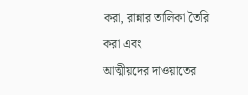করা, রান্নার তালিকা তৈরি করা এবং
আত্মীয়দের দাওয়াতের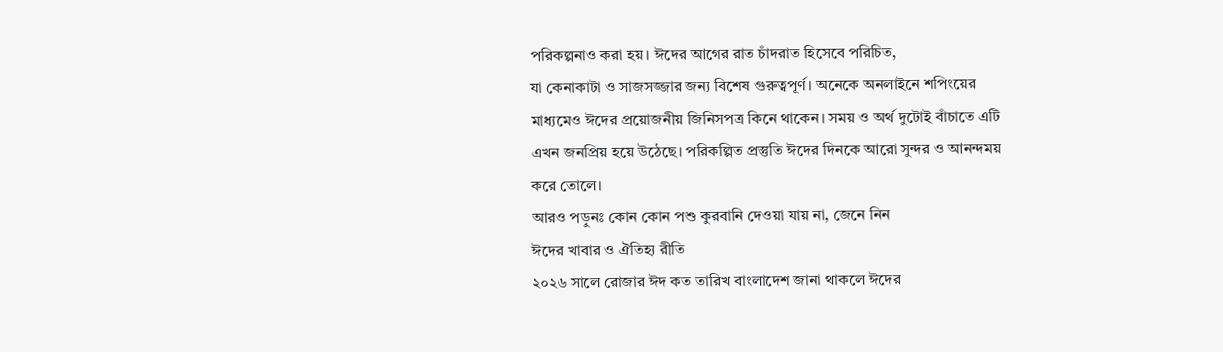পরিকল্পনাও করা হয়। ঈদের আগের রাত চাঁদরাত হিসেবে পরিচিত,
যা কেনাকাটা ও সাজসজ্জার জন্য বিশেষ গুরুত্বপূর্ণ। অনেকে অনলাইনে শপিংয়ের
মাধ্যমেও ঈদের প্রয়োজনীয় জিনিসপত্র কিনে থাকেন। সময় ও অর্থ দুটোই বাঁচাতে এটি
এখন জনপ্রিয় হয়ে উঠেছে। পরিকল্পিত প্রস্তুতি ঈদের দিনকে আরো সুন্দর ও আনন্দময়
করে তোলে।
আরও পড়ুনঃ কোন কোন পশু কুরবানি দেওয়া যায় না, জেনে নিন
ঈদের খাবার ও ঐতিহ্য রীতি
২০২৬ সালে রোজার ঈদ কত তারিখ বাংলাদেশ জানা থাকলে ঈদের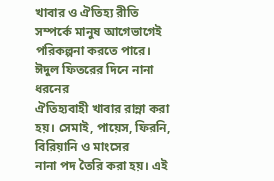খাবার ও ঐতিহ্য রীতি
সম্পর্কে মানুষ আগেভাগেই পরিকল্পনা করতে পারে। ঈদুল ফিতরের দিনে নানা ধরনের
ঐতিহ্যবাহী খাবার রান্না করা হয়। সেমাই, পায়েস, ফিরনি, বিরিয়ানি ও মাংসের
নানা পদ তৈরি করা হয়। এই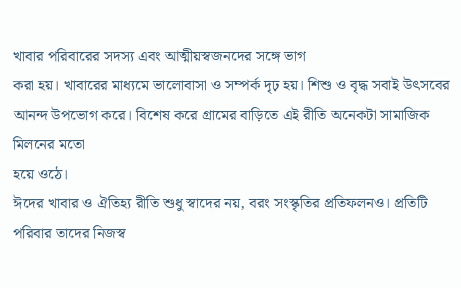খাবার পরিবারের সদস্য এবং আত্মীয়স্বজনদের সঙ্গে ভাগ
করা হয়। খাবারের মাধ্যমে ভালোবাসা ও সম্পর্ক দৃঢ় হয়। শিশু ও বৃদ্ধ সবাই উৎসবের
আনন্দ উপভোগ করে। বিশেষ করে গ্রামের বাড়িতে এই রীতি অনেকটা সামাজিক মিলনের মতো
হয়ে ওঠে।
ঈদের খাবার ও ঐতিহ্য রীতি শুধু স্বাদের নয়, বরং সংস্কৃতির প্রতিফলনও। প্রতিটি
পরিবার তাদের নিজস্ব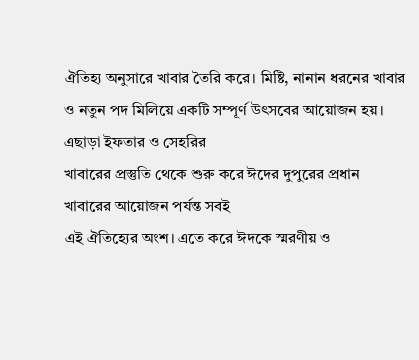ঐতিহ্য অনুসারে খাবার তৈরি করে। মিষ্টি, নানান ধরনের খাবার ও নতুন পদ মিলিয়ে একটি সম্পূর্ণ উৎসবের আয়োজন হয়। এছাড়া ইফতার ও সেহরির
খাবারের প্রস্তুতি থেকে শুরু করে ঈদের দুপুরের প্রধান খাবারের আয়োজন পর্যন্ত সবই
এই ঐতিহ্যের অংশ। এতে করে ঈদকে স্মরণীয় ও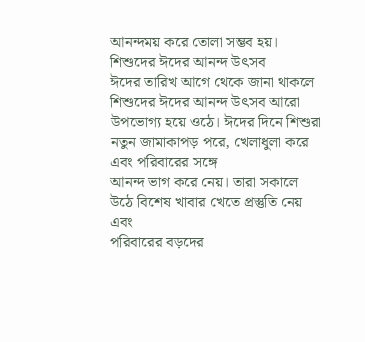আনন্দময় করে তোলা সম্ভব হয়।
শিশুদের ঈদের আনন্দ উৎসব
ঈদের তারিখ আগে থেকে জানা থাকলে শিশুদের ঈদের আনন্দ উৎসব আরো উপভোগ্য হয়ে ওঠে। ঈদের দিনে শিশুরা নতুন জামাকাপড় পরে, খেলাধুলা করে এবং পরিবারের সঙ্গে
আনন্দ ভাগ করে নেয়। তারা সকালে উঠে বিশেষ খাবার খেতে প্রস্তুতি নেয় এবং
পরিবারের বড়দের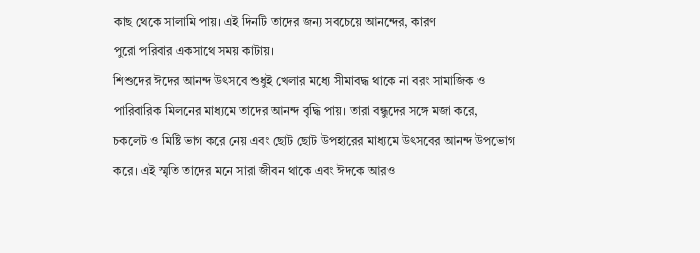কাছ থেকে সালামি পায়। এই দিনটি তাদের জন্য সবচেয়ে আনন্দের, কারণ
পুরো পরিবার একসাথে সময় কাটায়।
শিশুদের ঈদের আনন্দ উৎসবে শুধুই খেলার মধ্যে সীমাবদ্ধ থাকে না বরং সামাজিক ও
পারিবারিক মিলনের মাধ্যমে তাদের আনন্দ বৃদ্ধি পায়। তারা বন্ধুদের সঙ্গে মজা করে,
চকলেট ও মিষ্টি ভাগ করে নেয় এবং ছোট ছোট উপহারের মাধ্যমে উৎসবের আনন্দ উপভোগ
করে। এই স্মৃতি তাদের মনে সারা জীবন থাকে এবং ঈদকে আরও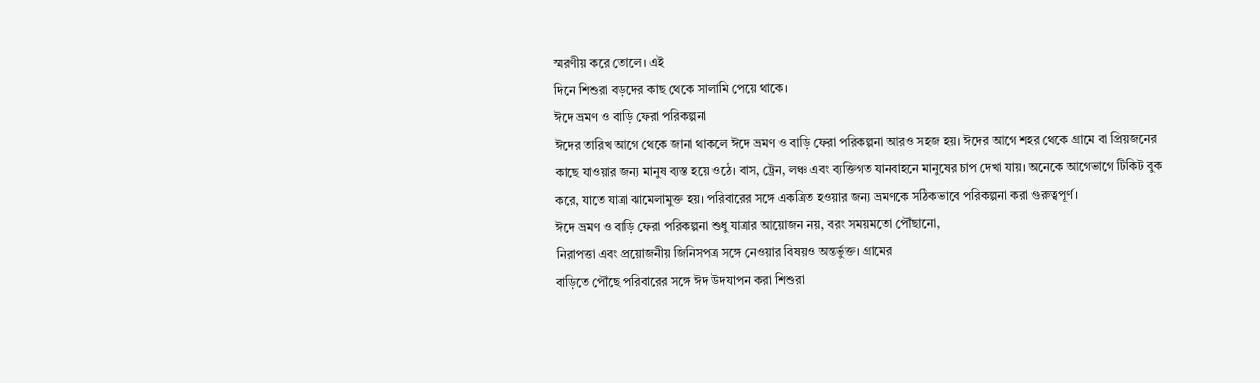স্মরণীয় করে তোলে। এই
দিনে শিশুরা বড়দের কাছ থেকে সালামি পেয়ে থাকে।
ঈদে ভ্রমণ ও বাড়ি ফেরা পরিকল্পনা
ঈদের তারিখ আগে থেকে জানা থাকলে ঈদে ভ্রমণ ও বাড়ি ফেরা পরিকল্পনা আরও সহজ হয়। ঈদের আগে শহর থেকে গ্রামে বা প্রিয়জনের কাছে যাওয়ার জন্য মানুষ ব্যস্ত হয়ে ওঠে। বাস, ট্রেন, লঞ্চ এবং ব্যক্তিগত যানবাহনে মানুষের চাপ দেখা যায়। অনেকে আগেভাগে টিকিট বুক করে, যাতে যাত্রা ঝামেলামুক্ত হয়। পরিবারের সঙ্গে একত্রিত হওয়ার জন্য ভ্রমণকে সঠিকভাবে পরিকল্পনা করা গুরুত্বপূর্ণ।
ঈদে ভ্রমণ ও বাড়ি ফেরা পরিকল্পনা শুধু যাত্রার আয়োজন নয়, বরং সময়মতো পৌঁছানো,
নিরাপত্তা এবং প্রয়োজনীয় জিনিসপত্র সঙ্গে নেওয়ার বিষয়ও অন্তর্ভুক্ত। গ্রামের
বাড়িতে পৌঁছে পরিবারের সঙ্গে ঈদ উদযাপন করা শিশুরা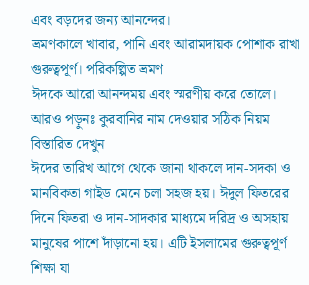এবং বড়দের জন্য আনন্দের।
ভ্রমণকালে খাবার, পানি এবং আরামদায়ক পোশাক রাখা গুরুত্বপূর্ণ। পরিকল্পিত ভ্রমণ
ঈদকে আরো আনন্দময় এবং স্মরণীয় করে তোলে।
আরও পড়ুনঃ কুরবানির নাম দেওয়ার সঠিক নিয়ম বিস্তারিত দেখুন
ঈদের তারিখ আগে থেকে জানা থাকলে দান-সদকা ও মানবিকতা গাইড মেনে চলা সহজ হয়। ঈদুল ফিতরের দিনে ফিতরা ও দান-সাদকার মাধ্যমে দরিদ্র ও অসহায়
মানুষের পাশে দাঁড়ানো হয়। এটি ইসলামের গুরুত্বপূর্ণ শিক্ষা যা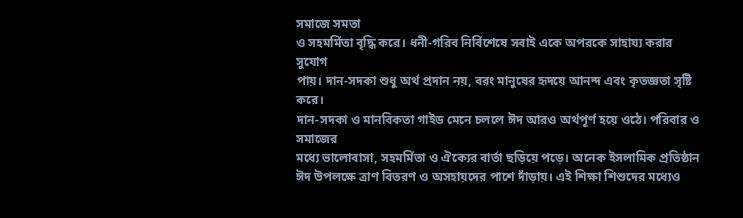সমাজে সমতা
ও সহমর্মিতা বৃদ্ধি করে। ধনী-গরিব নির্বিশেষে সবাই একে অপরকে সাহায্য করার সুযোগ
পায়। দান-সদকা শুধু অর্থ প্রদান নয়, বরং মানুষের হৃদয়ে আনন্দ এবং কৃতজ্ঞতা সৃষ্টি করে।
দান-সদকা ও মানবিকতা গাইড মেনে চললে ঈদ আরও অর্থপূর্ণ হয়ে ওঠে। পরিবার ও সমাজের
মধ্যে ভালোবাসা, সহমর্মিতা ও ঐক্যের বার্তা ছড়িয়ে পড়ে। অনেক ইসলামিক প্রতিষ্ঠান
ঈদ উপলক্ষে ত্রাণ বিতরণ ও অসহায়দের পাশে দাঁড়ায়। এই শিক্ষা শিশুদের মধ্যেও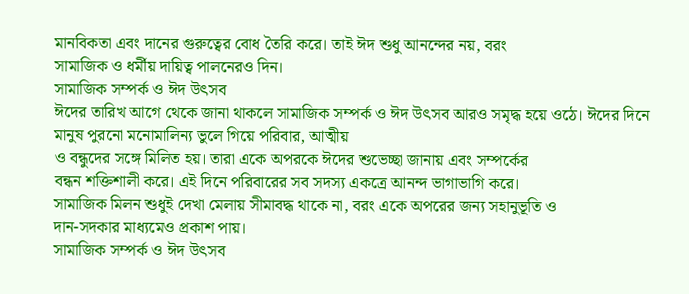মানবিকতা এবং দানের গুরুত্বের বোধ তৈরি করে। তাই ঈদ শুধু আনন্দের নয়, বরং
সামাজিক ও ধর্মীয় দায়িত্ব পালনেরও দিন।
সামাজিক সম্পর্ক ও ঈদ উৎসব
ঈদের তারিখ আগে থেকে জানা থাকলে সামাজিক সম্পর্ক ও ঈদ উৎসব আরও সমৃদ্ধ হয়ে ওঠে। ঈদের দিনে মানুষ পুরনো মনোমালিন্য ভুলে গিয়ে পরিবার, আত্মীয়
ও বন্ধুদের সঙ্গে মিলিত হয়। তারা একে অপরকে ঈদের শুভেচ্ছা জানায় এবং সম্পর্কের
বন্ধন শক্তিশালী করে। এই দিনে পরিবারের সব সদস্য একত্রে আনন্দ ভাগাভাগি করে।
সামাজিক মিলন শুধুই দেখা মেলায় সীমাবদ্ধ থাকে না, বরং একে অপরের জন্য সহানুভূতি ও
দান-সদকার মাধ্যমেও প্রকাশ পায়।
সামাজিক সম্পর্ক ও ঈদ উৎসব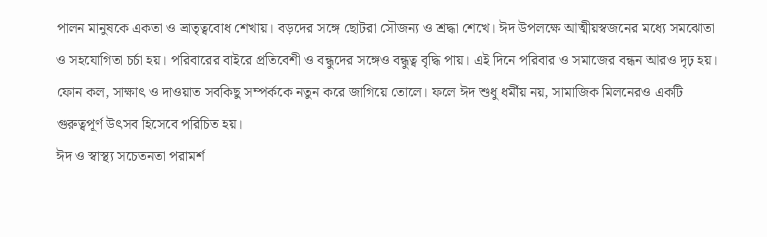পালন মানুষকে একতা ও ভ্রাতৃত্ববোধ শেখায়। বড়দের সঙ্গে ছোটরা সৌজন্য ও শ্রদ্ধা শেখে। ঈদ উপলক্ষে আত্মীয়স্বজনের মধ্যে সমঝোতা ও সহযোগিতা চর্চা হয়। পরিবারের বাইরে প্রতিবেশী ও বন্ধুদের সঙ্গেও বন্ধুত্ব বৃদ্ধি পায়। এই দিনে পরিবার ও সমাজের বন্ধন আরও দৃঢ় হয়। ফোন কল, সাক্ষাৎ ও দাওয়াত সবকিছু সম্পর্ককে নতুন করে জাগিয়ে তোলে। ফলে ঈদ শুধু ধর্মীয় নয়, সামাজিক মিলনেরও একটি গুরুত্বপূর্ণ উৎসব হিসেবে পরিচিত হয়।
ঈদ ও স্বাস্থ্য সচেতনতা পরামর্শ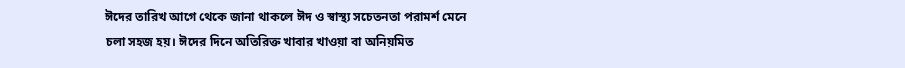ঈদের তারিখ আগে থেকে জানা থাকলে ঈদ ও স্বাস্থ্য সচেতনতা পরামর্শ মেনে চলা সহজ হয়। ঈদের দিনে অতিরিক্ত খাবার খাওয়া বা অনিয়মিত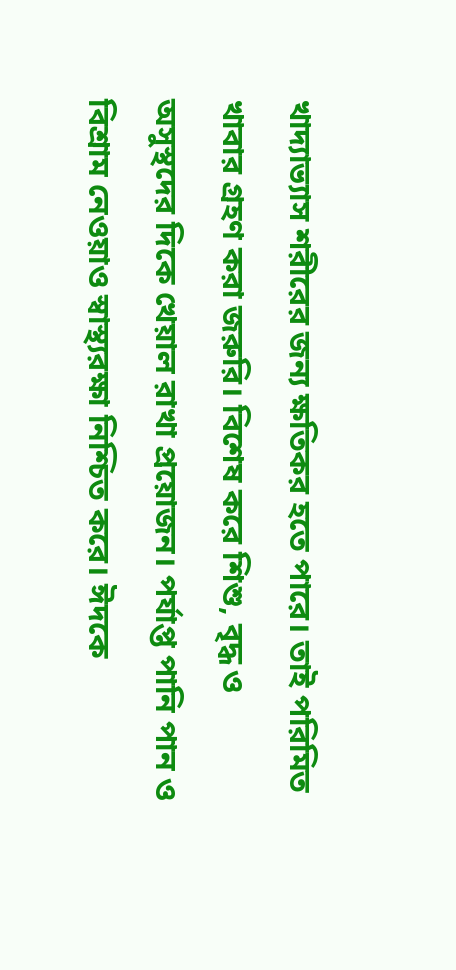খাদ্যাভ্যাস শরীরের জন্য ক্ষতিকর হতে পারে। তাই পরিমিত খাবার গ্রহণ করা জরুরি। বিশেষ করে শিশু, বৃদ্ধ ও অসুস্থদের দিকে খেয়াল রাখা প্রয়োজন। পর্যাপ্ত পানি পান ও বিশ্রাম নেওয়াও স্বাস্থ্যরক্ষা নিশ্চিত করে। ঈদকে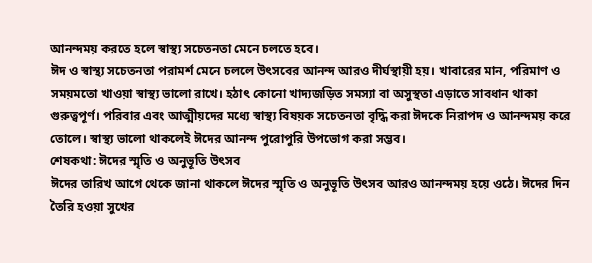আনন্দময় করতে হলে স্বাস্থ্য সচেতনতা মেনে চলতে হবে।
ঈদ ও স্বাস্থ্য সচেতনতা পরামর্শ মেনে চললে উৎসবের আনন্দ আরও দীর্ঘস্থায়ী হয়। খাবারের মান, পরিমাণ ও সময়মতো খাওয়া স্বাস্থ্য ভালো রাখে। হঠাৎ কোনো খাদ্যজড়িত সমস্যা বা অসুস্থতা এড়াতে সাবধান থাকা গুরুত্বপূর্ণ। পরিবার এবং আত্মীয়দের মধ্যে স্বাস্থ্য বিষয়ক সচেতনতা বৃদ্ধি করা ঈদকে নিরাপদ ও আনন্দময় করে তোলে। স্বাস্থ্য ভালো থাকলেই ঈদের আনন্দ পুরোপুরি উপভোগ করা সম্ভব।
শেষকথা: ঈদের স্মৃতি ও অনুভূতি উৎসব
ঈদের তারিখ আগে থেকে জানা থাকলে ঈদের স্মৃতি ও অনুভূতি উৎসব আরও আনন্দময় হয়ে ওঠে। ঈদের দিন তৈরি হওয়া সুখের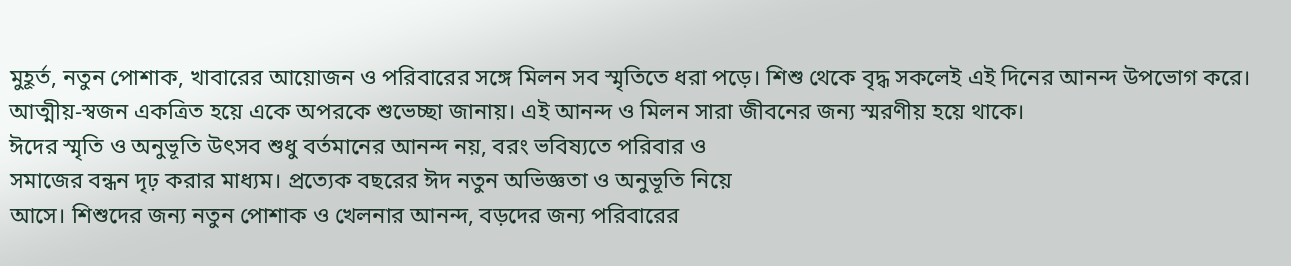মুহূর্ত, নতুন পোশাক, খাবারের আয়োজন ও পরিবারের সঙ্গে মিলন সব স্মৃতিতে ধরা পড়ে। শিশু থেকে বৃদ্ধ সকলেই এই দিনের আনন্দ উপভোগ করে। আত্মীয়-স্বজন একত্রিত হয়ে একে অপরকে শুভেচ্ছা জানায়। এই আনন্দ ও মিলন সারা জীবনের জন্য স্মরণীয় হয়ে থাকে।
ঈদের স্মৃতি ও অনুভূতি উৎসব শুধু বর্তমানের আনন্দ নয়, বরং ভবিষ্যতে পরিবার ও
সমাজের বন্ধন দৃঢ় করার মাধ্যম। প্রত্যেক বছরের ঈদ নতুন অভিজ্ঞতা ও অনুভূতি নিয়ে
আসে। শিশুদের জন্য নতুন পোশাক ও খেলনার আনন্দ, বড়দের জন্য পরিবারের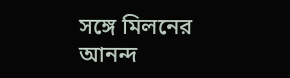সঙ্গে মিলনের
আনন্দ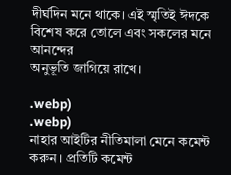দীর্ঘদিন মনে থাকে। এই স্মৃতিই ঈদকে বিশেষ করে তোলে এবং সকলের মনে আনন্দের
অনুভূতি জাগিয়ে রাখে।

.webp)
.webp)
নাহার আইটির নীতিমালা মেনে কমেন্ট করুন। প্রতিটি কমেন্ট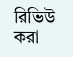রিভিউ করা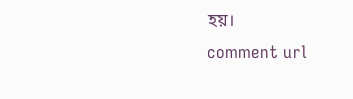হয়।
comment url